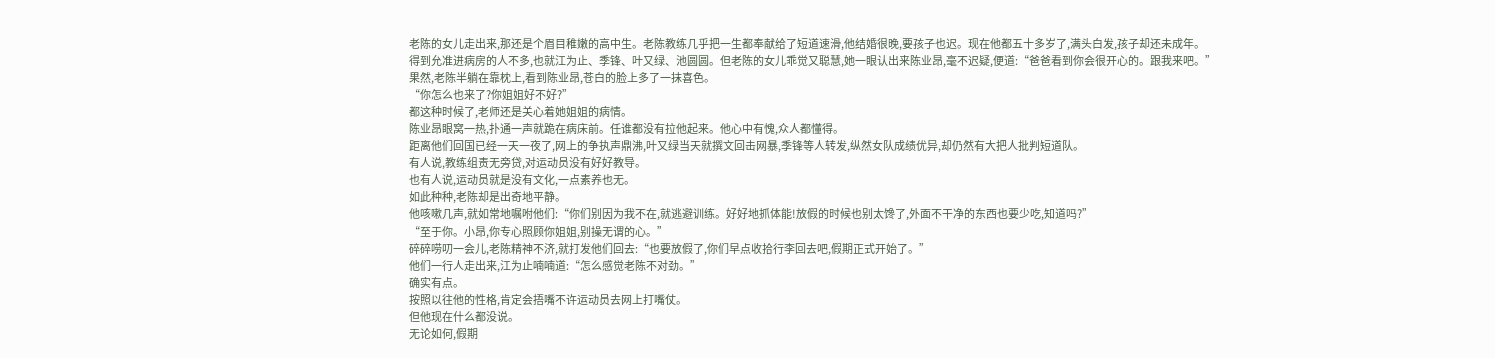老陈的女儿走出来,那还是个眉目稚嫩的高中生。老陈教练几乎把一生都奉献给了短道速滑,他结婚很晚,要孩子也迟。现在他都五十多岁了,满头白发,孩子却还未成年。
得到允准进病房的人不多,也就江为止、季锋、叶又绿、池圆圆。但老陈的女儿乖觉又聪慧,她一眼认出来陈业昂,毫不迟疑,便道:“爸爸看到你会很开心的。跟我来吧。”
果然,老陈半躺在靠枕上,看到陈业昂,苍白的脸上多了一抹喜色。
“你怎么也来了?你姐姐好不好?”
都这种时候了,老师还是关心着她姐姐的病情。
陈业昂眼窝一热,扑通一声就跪在病床前。任谁都没有拉他起来。他心中有愧,众人都懂得。
距离他们回国已经一天一夜了,网上的争执声鼎沸,叶又绿当天就撰文回击网暴,季锋等人转发,纵然女队成绩优异,却仍然有大把人批判短道队。
有人说,教练组责无旁贷,对运动员没有好好教导。
也有人说,运动员就是没有文化,一点素养也无。
如此种种,老陈却是出奇地平静。
他咳嗽几声,就如常地嘱咐他们:“你们别因为我不在,就逃避训练。好好地抓体能!放假的时候也别太馋了,外面不干净的东西也要少吃,知道吗?”
“至于你。小昂,你专心照顾你姐姐,别操无谓的心。”
碎碎唠叨一会儿,老陈精神不济,就打发他们回去:“也要放假了,你们早点收拾行李回去吧,假期正式开始了。”
他们一行人走出来,江为止喃喃道:“怎么感觉老陈不对劲。”
确实有点。
按照以往他的性格,肯定会捂嘴不许运动员去网上打嘴仗。
但他现在什么都没说。
无论如何,假期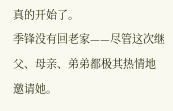真的开始了。
季锋没有回老家——尽管这次继父、母亲、弟弟都极其热情地邀请她。